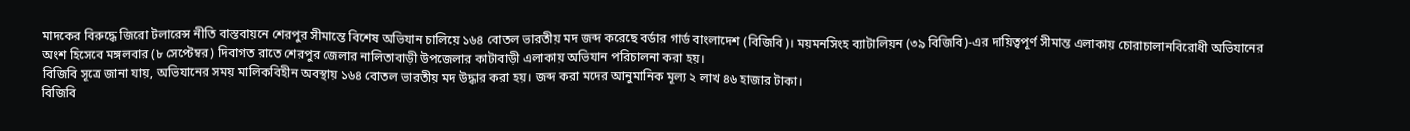মাদকের বিরুদ্ধে জিরো টলারেন্স নীতি বাস্তবায়নে শেরপুর সীমান্তে বিশেষ অভিযান চালিয়ে ১৬৪ বোতল ভারতীয় মদ জব্দ করেছে বর্ডার গার্ড বাংলাদেশ (বিজিবি)। ময়মনসিংহ ব্যাটালিয়ন (৩৯ বিজিবি)-এর দায়িত্বপূর্ণ সীমান্ত এলাকায় চোরাচালানবিরোধী অভিযানের অংশ হিসেবে মঙ্গলবার (৮ সেপ্টেম্বর) দিবাগত রাতে শেরপুর জেলার নালিতাবাড়ী উপজেলার কাটাবাড়ী এলাকায় অভিযান পরিচালনা করা হয়।
বিজিবি সূত্রে জানা যায়, অভিযানের সময় মালিকবিহীন অবস্থায় ১৬৪ বোতল ভারতীয় মদ উদ্ধার করা হয়। জব্দ করা মদের আনুমানিক মূল্য ২ লাখ ৪৬ হাজার টাকা।
বিজিবি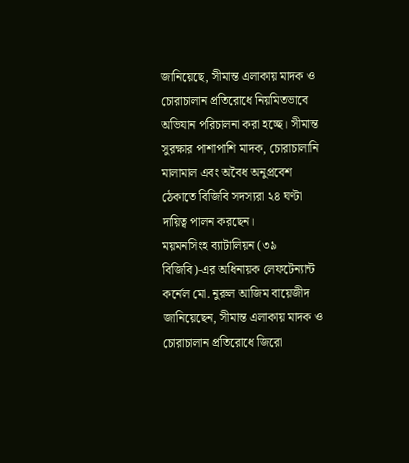জানিয়েছে, সীমান্ত এলাকায় মাদক ও চোরাচালান প্রতিরোধে নিয়মিতভাবে অভিযান পরিচালনা করা হচ্ছে। সীমান্ত সুরক্ষার পাশাপাশি মাদক, চোরাচালানি মালামাল এবং অবৈধ অনুপ্রবেশ ঠেকাতে বিজিবি সদস্যরা ২৪ ঘণ্টা দায়িত্ব পালন করছেন।
ময়মনসিংহ ব্যাটালিয়ন (৩৯ বিজিবি)-এর অধিনায়ক লেফটেন্যান্ট কর্নেল মো. নুরুল আজিম বায়েজীদ জানিয়েছেন, সীমান্ত এলাকায় মাদক ও চোরাচালান প্রতিরোধে জিরো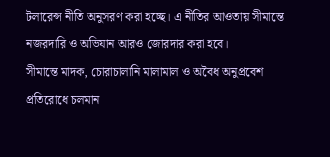টলারেন্স নীতি অনুসরণ করা হচ্ছে। এ নীতির আওতায় সীমান্তে নজরদারি ও অভিযান আরও জোরদার করা হবে।
সীমান্তে মাদক, চোরাচালানি মালামাল ও অবৈধ অনুপ্রবেশ প্রতিরোধে চলমান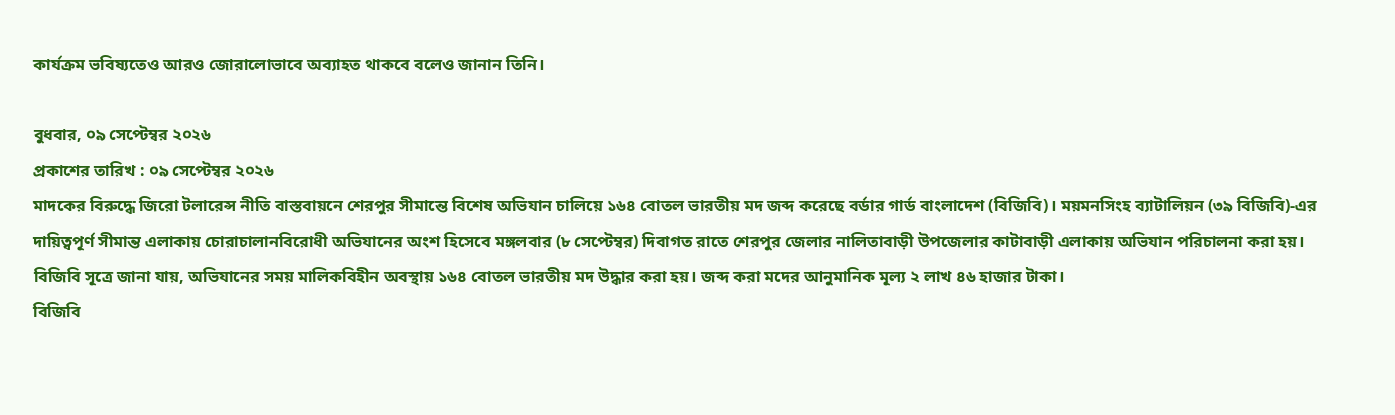কার্যক্রম ভবিষ্যতেও আরও জোরালোভাবে অব্যাহত থাকবে বলেও জানান তিনি।

বুধবার, ০৯ সেপ্টেম্বর ২০২৬
প্রকাশের তারিখ : ০৯ সেপ্টেম্বর ২০২৬
মাদকের বিরুদ্ধে জিরো টলারেন্স নীতি বাস্তবায়নে শেরপুর সীমান্তে বিশেষ অভিযান চালিয়ে ১৬৪ বোতল ভারতীয় মদ জব্দ করেছে বর্ডার গার্ড বাংলাদেশ (বিজিবি)। ময়মনসিংহ ব্যাটালিয়ন (৩৯ বিজিবি)-এর দায়িত্বপূর্ণ সীমান্ত এলাকায় চোরাচালানবিরোধী অভিযানের অংশ হিসেবে মঙ্গলবার (৮ সেপ্টেম্বর) দিবাগত রাতে শেরপুর জেলার নালিতাবাড়ী উপজেলার কাটাবাড়ী এলাকায় অভিযান পরিচালনা করা হয়।
বিজিবি সূত্রে জানা যায়, অভিযানের সময় মালিকবিহীন অবস্থায় ১৬৪ বোতল ভারতীয় মদ উদ্ধার করা হয়। জব্দ করা মদের আনুমানিক মূল্য ২ লাখ ৪৬ হাজার টাকা।
বিজিবি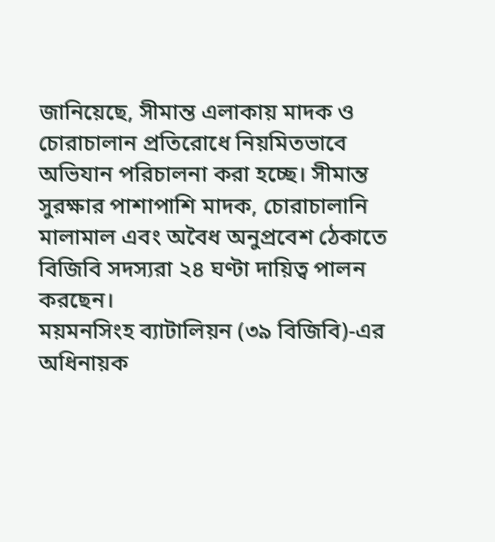জানিয়েছে, সীমান্ত এলাকায় মাদক ও চোরাচালান প্রতিরোধে নিয়মিতভাবে অভিযান পরিচালনা করা হচ্ছে। সীমান্ত সুরক্ষার পাশাপাশি মাদক, চোরাচালানি মালামাল এবং অবৈধ অনুপ্রবেশ ঠেকাতে বিজিবি সদস্যরা ২৪ ঘণ্টা দায়িত্ব পালন করছেন।
ময়মনসিংহ ব্যাটালিয়ন (৩৯ বিজিবি)-এর অধিনায়ক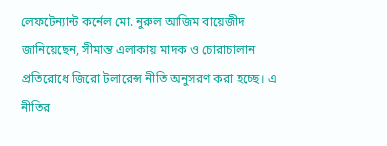লেফটেন্যান্ট কর্নেল মো. নুরুল আজিম বায়েজীদ জানিয়েছেন, সীমান্ত এলাকায় মাদক ও চোরাচালান প্রতিরোধে জিরো টলারেন্স নীতি অনুসরণ করা হচ্ছে। এ নীতির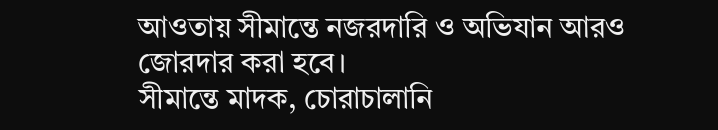আওতায় সীমান্তে নজরদারি ও অভিযান আরও জোরদার করা হবে।
সীমান্তে মাদক, চোরাচালানি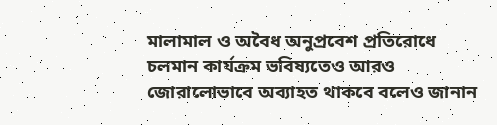মালামাল ও অবৈধ অনুপ্রবেশ প্রতিরোধে চলমান কার্যক্রম ভবিষ্যতেও আরও জোরালোভাবে অব্যাহত থাকবে বলেও জানান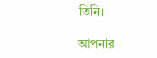তিনি।

আপনার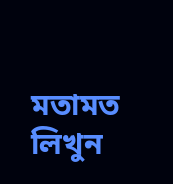মতামত লিখুন